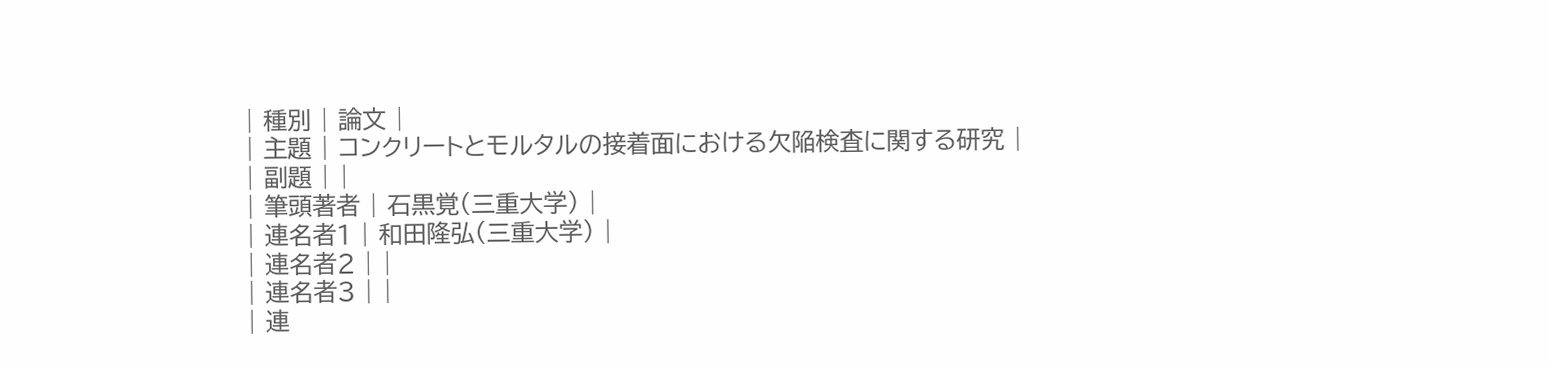| 種別 | 論文 |
| 主題 | コンクリートとモルタルの接着面における欠陥検査に関する研究 |
| 副題 | |
| 筆頭著者 | 石黒覚(三重大学) |
| 連名者1 | 和田隆弘(三重大学) |
| 連名者2 | |
| 連名者3 | |
| 連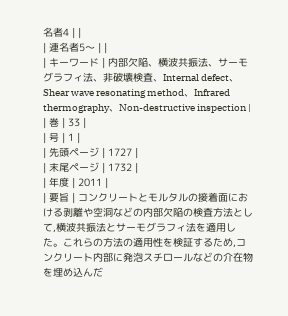名者4 | |
| 連名者5〜 | |
| キーワード | 内部欠陥、横波共振法、サーモグラフィ法、非破壊検査、Internal defect、Shear wave resonating method、Infrared thermography、Non-destructive inspection |
| 巻 | 33 |
| 号 | 1 |
| 先頭ページ | 1727 |
| 末尾ページ | 1732 |
| 年度 | 2011 |
| 要旨 | コンクリートとモルタルの接着面における剥離や空洞などの内部欠陥の検査方法として,横波共振法とサーモグラフィ法を適用した。これらの方法の適用性を検証するため,コンクリート内部に発泡スチロールなどの介在物を埋め込んだ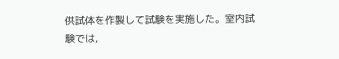供試体を作製して試験を実施した。室内試験では,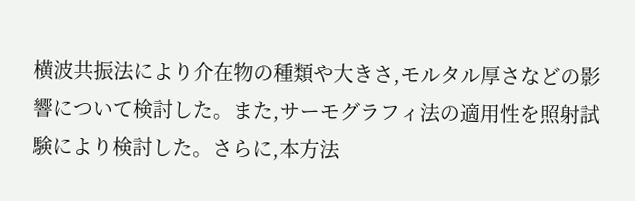横波共振法により介在物の種類や大きさ,モルタル厚さなどの影響について検討した。また,サーモグラフィ法の適用性を照射試験により検討した。さらに,本方法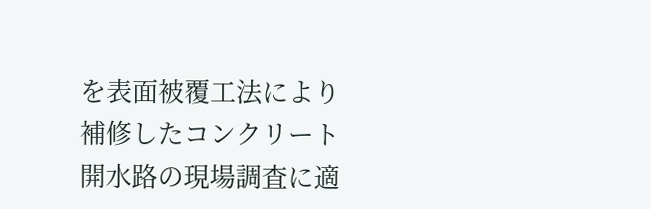を表面被覆工法により補修したコンクリート開水路の現場調査に適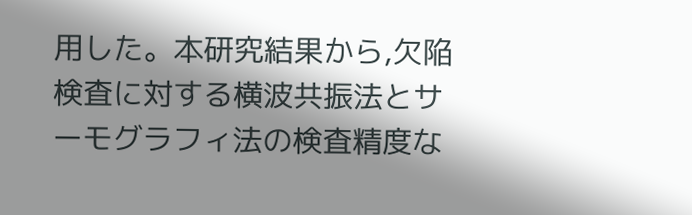用した。本研究結果から,欠陥検査に対する横波共振法とサーモグラフィ法の検査精度な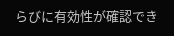らびに有効性が確認でき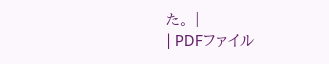た。 |
| PDFファイル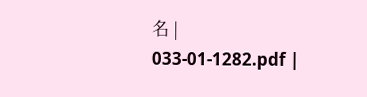名 | 033-01-1282.pdf |